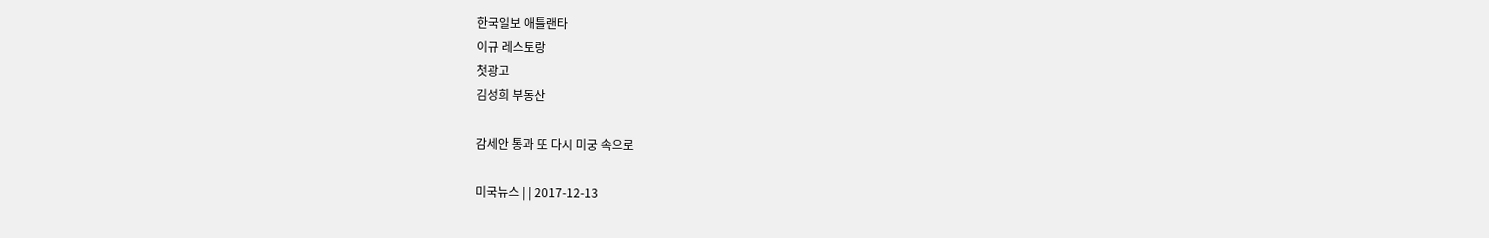한국일보 애틀랜타
이규 레스토랑
첫광고
김성희 부동산

감세안 통과 또 다시 미궁 속으로

미국뉴스 | | 2017-12-13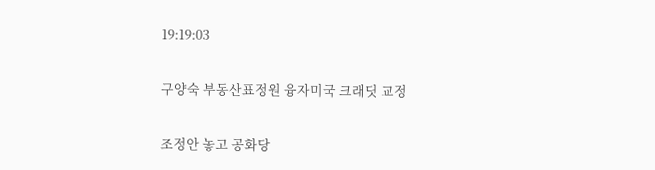19:19:03

구양숙 부동산표정원 융자미국 크래딧 교정

조정안 놓고 공화당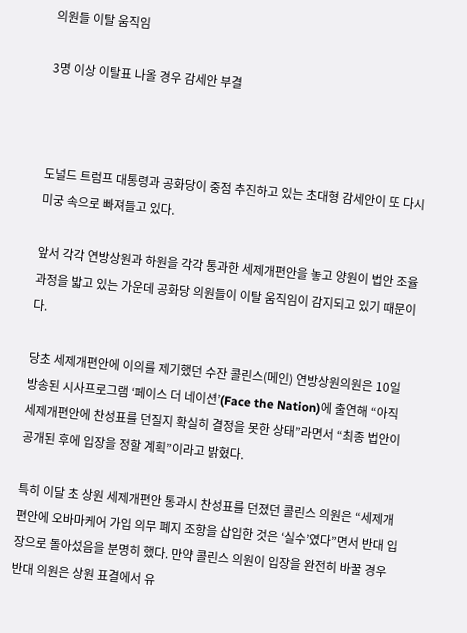의원들 이탈 움직임

3명 이상 이탈표 나올 경우 감세안 부결



도널드 트럼프 대통령과 공화당이 중점 추진하고 있는 초대형 감세안이 또 다시 미궁 속으로 빠져들고 있다.

앞서 각각 연방상원과 하원을 각각 통과한 세제개편안을 놓고 양원이 법안 조율과정을 밟고 있는 가운데 공화당 의원들이 이탈 움직임이 감지되고 있기 때문이다.

당초 세제개편안에 이의를 제기했던 수잔 콜린스(메인) 연방상원의원은 10일 방송된 시사프로그램 ‘페이스 더 네이션’(Face the Nation)에 출연해 “아직 세제개편안에 찬성표를 던질지 확실히 결정을 못한 상태”라면서 “최종 법안이 공개된 후에 입장을 정할 계획”이라고 밝혔다.

특히 이달 초 상원 세제개편안 통과시 찬성표를 던졌던 콜린스 의원은 “세제개편안에 오바마케어 가입 의무 폐지 조항을 삽입한 것은 ‘실수’였다”면서 반대 입장으로 돌아섰음을 분명히 했다. 만약 콜린스 의원이 입장을 완전히 바꿀 경우 반대 의원은 상원 표결에서 유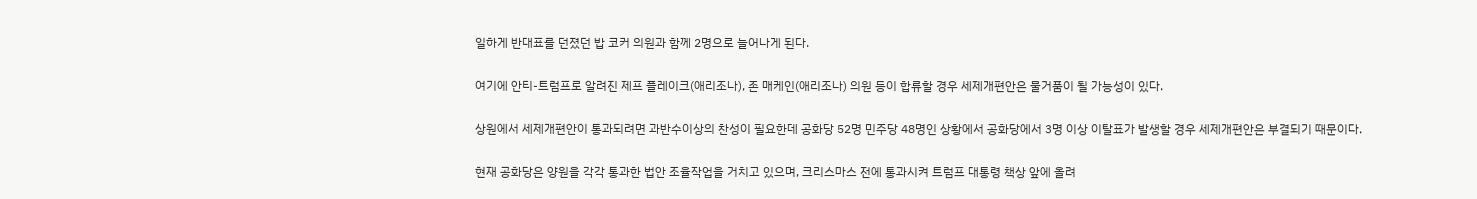일하게 반대표를 던졌던 밥 코커 의원과 함께 2명으로 늘어나게 된다.

여기에 안티-트럼프로 알려진 제프 플레이크(애리조나), 존 매케인(애리조나) 의원 등이 합류할 경우 세제개편안은 물거품이 될 가능성이 있다.

상원에서 세제개편안이 통과되려면 과반수이상의 찬성이 필요한데 공화당 52명 민주당 48명인 상황에서 공화당에서 3명 이상 이탈표가 발생할 경우 세제개편안은 부결되기 때문이다.

현재 공화당은 양원을 각각 통과한 법안 조율작업을 거치고 있으며, 크리스마스 전에 통과시켜 트럼프 대통령 책상 앞에 올려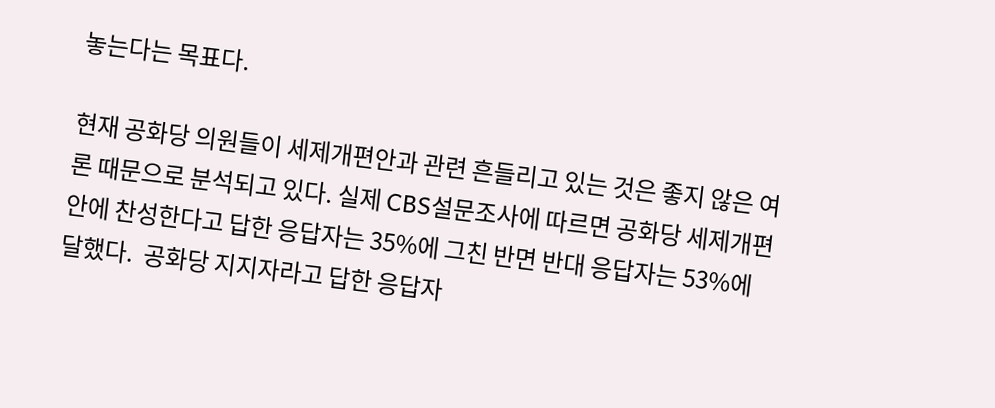놓는다는 목표다.

현재 공화당 의원들이 세제개편안과 관련 흔들리고 있는 것은 좋지 않은 여론 때문으로 분석되고 있다. 실제 CBS설문조사에 따르면 공화당 세제개편안에 찬성한다고 답한 응답자는 35%에 그친 반면 반대 응답자는 53%에 달했다.  공화당 지지자라고 답한 응답자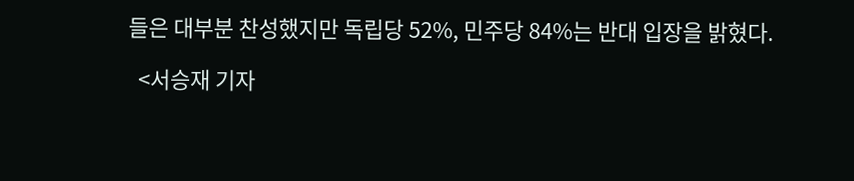들은 대부분 찬성했지만 독립당 52%, 민주당 84%는 반대 입장을 밝혔다.

  <서승재 기자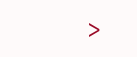>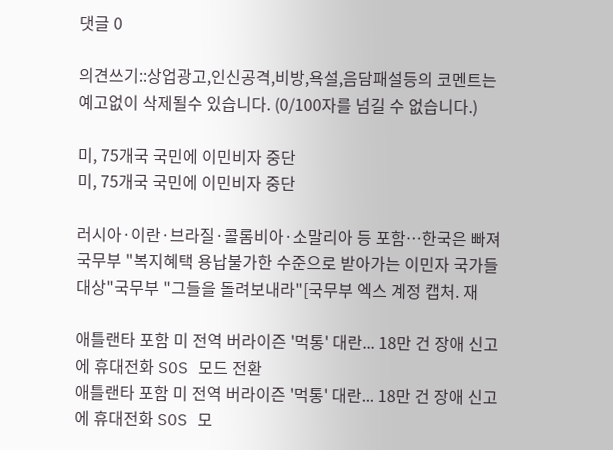댓글 0

의견쓰기::상업광고,인신공격,비방,욕설,음담패설등의 코멘트는 예고없이 삭제될수 있습니다. (0/100자를 넘길 수 없습니다.)

미, 75개국 국민에 이민비자 중단
미, 75개국 국민에 이민비자 중단

러시아·이란·브라질·콜롬비아·소말리아 등 포함…한국은 빠져국무부 "복지혜택 용납불가한 수준으로 받아가는 이민자 국가들 대상"국무부 "그들을 돌려보내라"[국무부 엑스 계정 캡처. 재

애틀랜타 포함 미 전역 버라이즌 '먹통' 대란... 18만 건 장애 신고에 휴대전화 SOS 모드 전환
애틀랜타 포함 미 전역 버라이즌 '먹통' 대란... 18만 건 장애 신고에 휴대전화 SOS 모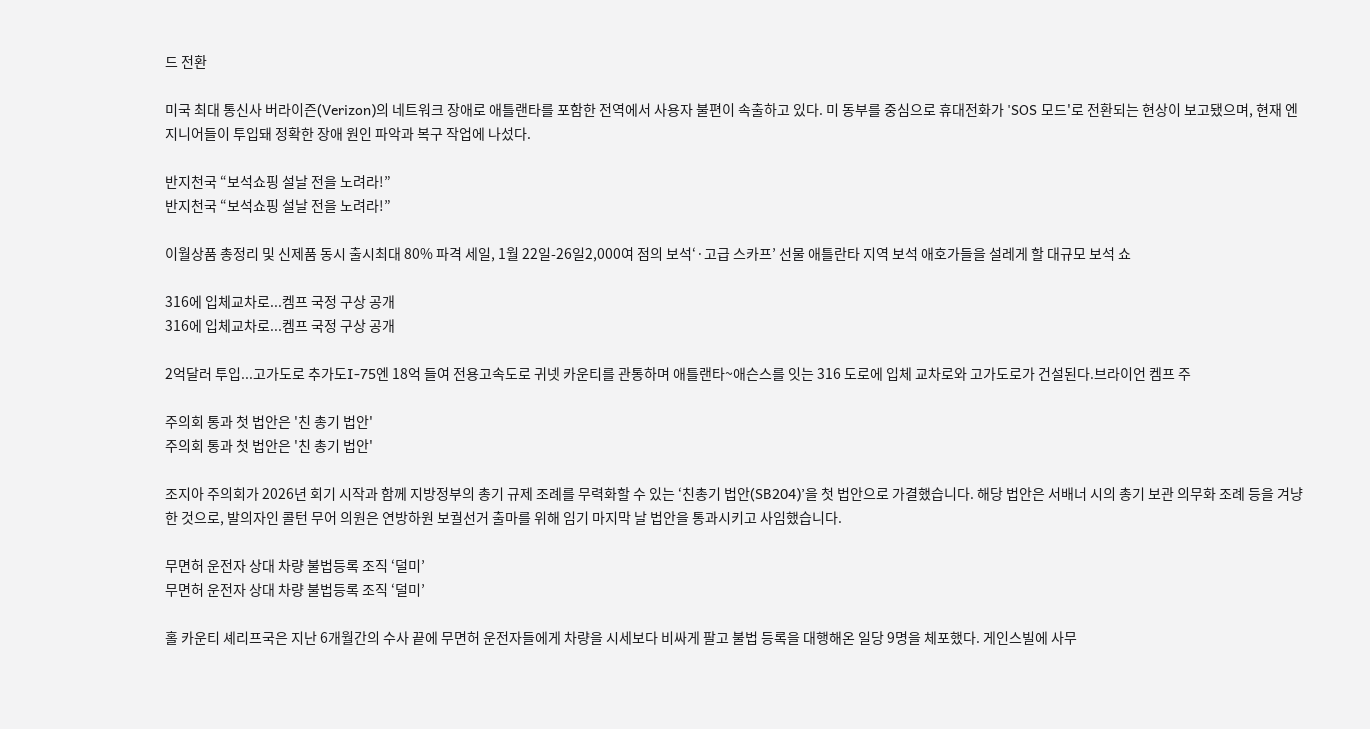드 전환

미국 최대 통신사 버라이즌(Verizon)의 네트워크 장애로 애틀랜타를 포함한 전역에서 사용자 불편이 속출하고 있다. 미 동부를 중심으로 휴대전화가 'SOS 모드'로 전환되는 현상이 보고됐으며, 현재 엔지니어들이 투입돼 정확한 장애 원인 파악과 복구 작업에 나섰다.

반지천국 “보석쇼핑 설날 전을 노려라!”
반지천국 “보석쇼핑 설날 전을 노려라!”

이월상품 총정리 및 신제품 동시 출시최대 80% 파격 세일, 1월 22일-26일2,000여 점의 보석‘·고급 스카프’ 선물 애틀란타 지역 보석 애호가들을 설레게 할 대규모 보석 쇼

316에 입체교차로...켐프 국정 구상 공개
316에 입체교차로...켐프 국정 구상 공개

2억달러 투입...고가도로 추가도I-75엔 18억 들여 전용고속도로 귀넷 카운티를 관통하며 애틀랜타~애슨스를 잇는 316 도로에 입체 교차로와 고가도로가 건설된다.브라이언 켐프 주

주의회 통과 첫 법안은 '친 총기 법안'
주의회 통과 첫 법안은 '친 총기 법안'

조지아 주의회가 2026년 회기 시작과 함께 지방정부의 총기 규제 조례를 무력화할 수 있는 ‘친총기 법안(SB204)’을 첫 법안으로 가결했습니다. 해당 법안은 서배너 시의 총기 보관 의무화 조례 등을 겨냥한 것으로, 발의자인 콜턴 무어 의원은 연방하원 보궐선거 출마를 위해 임기 마지막 날 법안을 통과시키고 사임했습니다.

무면허 운전자 상대 차량 불법등록 조직 ‘덜미’
무면허 운전자 상대 차량 불법등록 조직 ‘덜미’

홀 카운티 셰리프국은 지난 6개월간의 수사 끝에 무면허 운전자들에게 차량을 시세보다 비싸게 팔고 불법 등록을 대행해온 일당 9명을 체포했다. 게인스빌에 사무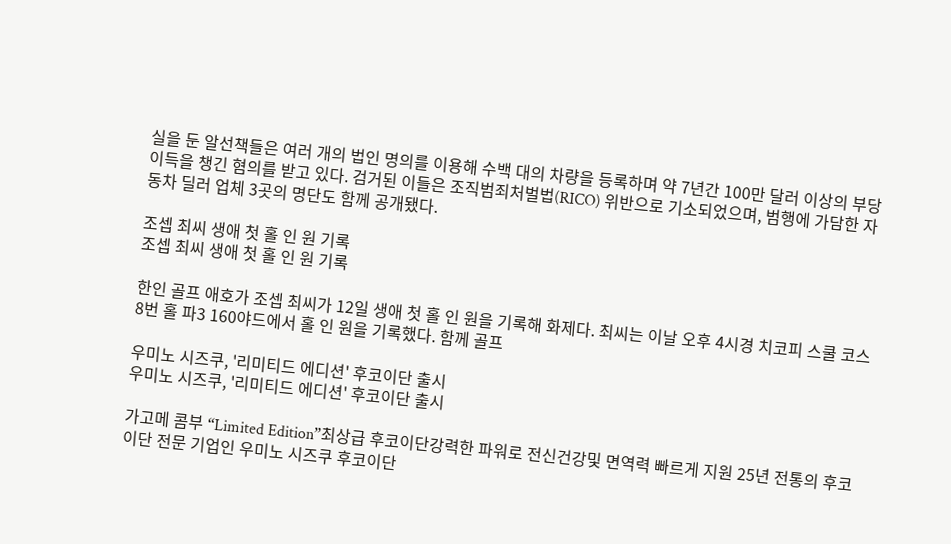실을 둔 알선책들은 여러 개의 법인 명의를 이용해 수백 대의 차량을 등록하며 약 7년간 100만 달러 이상의 부당 이득을 챙긴 혐의를 받고 있다. 검거된 이들은 조직범죄처벌법(RICO) 위반으로 기소되었으며, 범행에 가담한 자동차 딜러 업체 3곳의 명단도 함께 공개됐다.

조셉 최씨 생애 첫 홀 인 원 기록
조셉 최씨 생애 첫 홀 인 원 기록

한인 골프 애호가 조셉 최씨가 12일 생애 첫 홀 인 원을 기록해 화제다. 최씨는 이날 오후 4시경 치코피 스쿨 코스 8번 홀 파3 160야드에서 홀 인 원을 기록했다. 함께 골프

우미노 시즈쿠, '리미티드 에디션' 후코이단 출시
우미노 시즈쿠, '리미티드 에디션' 후코이단 출시

가고메 콤부 “Limited Edition”최상급 후코이단강력한 파워로 전신건강및 면역력 빠르게 지원 25년 전통의 후코이단 전문 기업인 우미노 시즈쿠 후코이단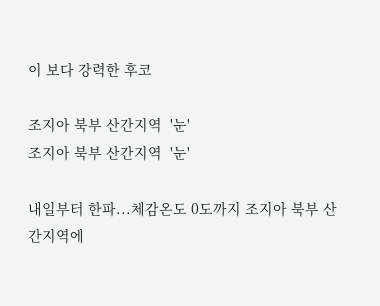이 보다 강력한 후코

조지아 북부 산간지역  '눈'
조지아 북부 산간지역  '눈'

내일부터 한파...체감온도 0도까지 조지아 북부 산간지역에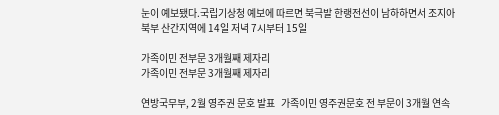눈이 예보됐다.국립기상청 예보에 따르면 북극발 한랭전선이 남하하면서 조지아 북부 산간지역에 14일 저녁 7시부터 15일

가족이민 전부문 3개월째 제자리
가족이민 전부문 3개월째 제자리

연방국무부, 2월 영주권 문호 발표   가족이민 영주권문호 전 부문이 3개월 연속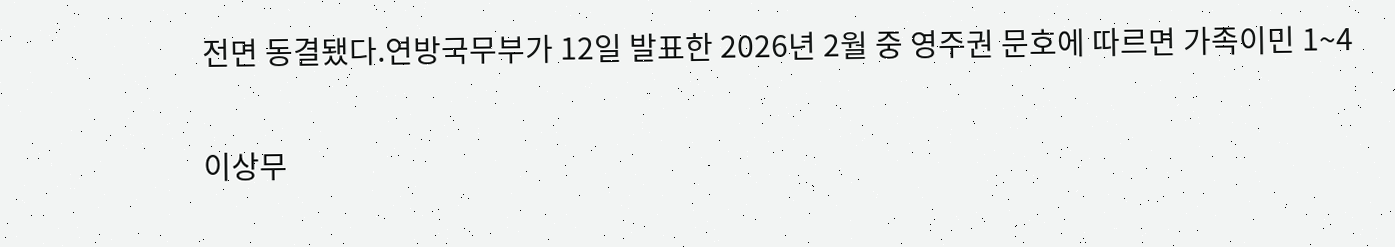전면 동결됐다.연방국무부가 12일 발표한 2026년 2월 중 영주권 문호에 따르면 가족이민 1~4

이상무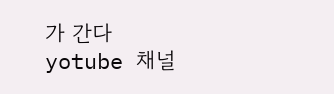가 간다 yotube 채널